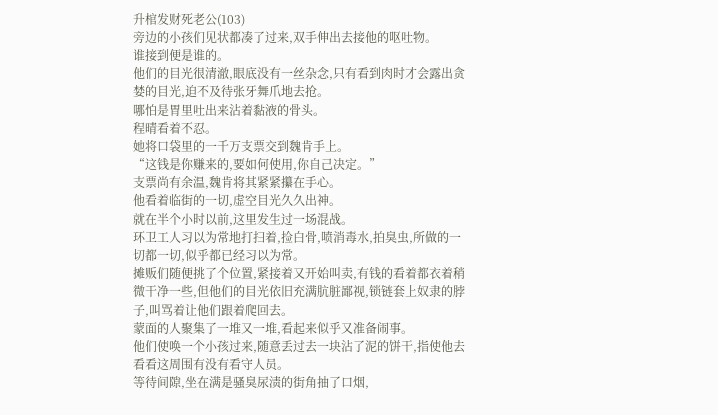升棺发财死老公(103)
旁边的小孩们见状都凑了过来,双手伸出去接他的呕吐物。
谁接到便是谁的。
他们的目光很清澈,眼底没有一丝杂念,只有看到肉时才会露出贪婪的目光,迫不及待张牙舞爪地去抢。
哪怕是胃里吐出来沾着黏液的骨头。
程晴看着不忍。
她将口袋里的一千万支票交到魏肯手上。
“这钱是你赚来的,要如何使用,你自己决定。”
支票尚有余温,魏肯将其紧紧攥在手心。
他看着临街的一切,虚空目光久久出神。
就在半个小时以前,这里发生过一场混战。
环卫工人习以为常地打扫着,捡白骨,喷消毒水,拍臭虫,所做的一切都一切,似乎都已经习以为常。
摊贩们随便挑了个位置,紧接着又开始叫卖,有钱的看着都衣着稍微干净一些,但他们的目光依旧充满肮脏鄙视,锁链套上奴隶的脖子,叫骂着让他们跟着爬回去。
蒙面的人聚集了一堆又一堆,看起来似乎又准备闹事。
他们使唤一个小孩过来,随意丢过去一块沾了泥的饼干,指使他去看看这周围有没有看守人员。
等待间隙,坐在满是骚臭尿渍的街角抽了口烟,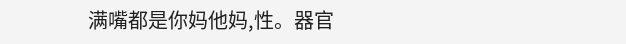满嘴都是你妈他妈,性。器官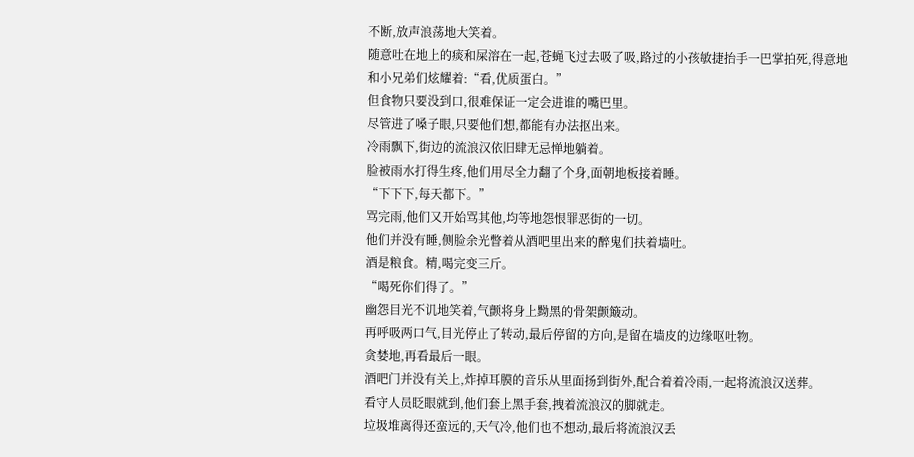不断,放声浪荡地大笑着。
随意吐在地上的痰和屎溶在一起,苍蝇飞过去吸了吸,路过的小孩敏捷抬手一巴掌拍死,得意地和小兄弟们炫耀着:“看,优质蛋白。”
但食物只要没到口,很难保证一定会进谁的嘴巴里。
尽管进了嗓子眼,只要他们想,都能有办法抠出来。
冷雨飘下,街边的流浪汉依旧肆无忌惮地躺着。
脸被雨水打得生疼,他们用尽全力翻了个身,面朝地板接着睡。
“下下下,每天都下。”
骂完雨,他们又开始骂其他,均等地怨恨罪恶街的一切。
他们并没有睡,侧脸余光瞥着从酒吧里出来的醉鬼们扶着墙吐。
酒是粮食。精,喝完变三斤。
“喝死你们得了。”
幽怨目光不讥地笑着,气颤将身上黝黑的骨架颤簸动。
再呼吸两口气,目光停止了转动,最后停留的方向,是留在墙皮的边缘呕吐物。
贪婪地,再看最后一眼。
酒吧门并没有关上,炸掉耳膜的音乐从里面扬到街外,配合着着冷雨,一起将流浪汉送葬。
看守人员眨眼就到,他们套上黑手套,拽着流浪汉的脚就走。
垃圾堆离得还蛮远的,天气冷,他们也不想动,最后将流浪汉丢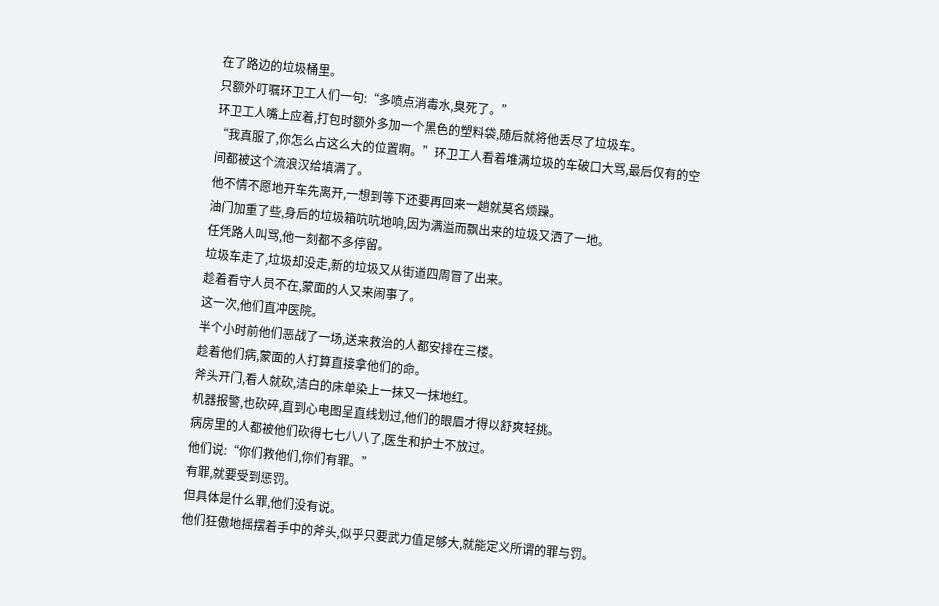在了路边的垃圾桶里。
只额外叮嘱环卫工人们一句:“多喷点消毒水,臭死了。”
环卫工人嘴上应着,打包时额外多加一个黑色的塑料袋,随后就将他丢尽了垃圾车。
“我真服了,你怎么占这么大的位置啊。”环卫工人看着堆满垃圾的车破口大骂,最后仅有的空间都被这个流浪汉给填满了。
他不情不愿地开车先离开,一想到等下还要再回来一趟就莫名烦躁。
油门加重了些,身后的垃圾箱吭吭地响,因为满溢而飘出来的垃圾又洒了一地。
任凭路人叫骂,他一刻都不多停留。
垃圾车走了,垃圾却没走,新的垃圾又从街道四周冒了出来。
趁着看守人员不在,蒙面的人又来闹事了。
这一次,他们直冲医院。
半个小时前他们恶战了一场,送来救治的人都安排在三楼。
趁着他们病,蒙面的人打算直接拿他们的命。
斧头开门,看人就砍,洁白的床单染上一抹又一抹地红。
机器报警,也砍碎,直到心电图呈直线划过,他们的眼眉才得以舒爽轻挑。
病房里的人都被他们砍得七七八八了,医生和护士不放过。
他们说:“你们救他们,你们有罪。”
有罪,就要受到惩罚。
但具体是什么罪,他们没有说。
他们狂傲地摇摆着手中的斧头,似乎只要武力值足够大,就能定义所谓的罪与罚。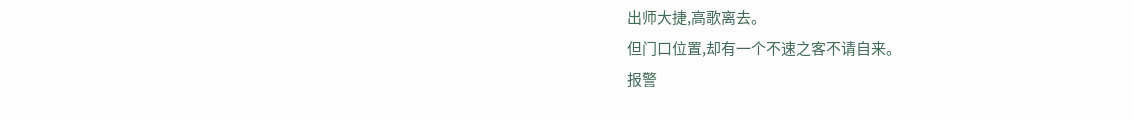出师大捷,高歌离去。
但门口位置,却有一个不速之客不请自来。
报警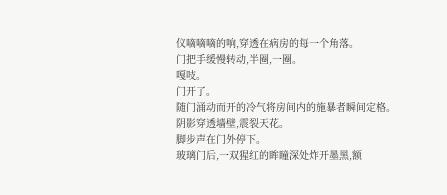仪嘀嘀嘀的响,穿透在病房的每一个角落。
门把手缓慢转动,半圈,一圈。
嘎吱。
门开了。
随门涌动而开的冷气将房间内的施暴者瞬间定格。
阴影穿透墙壁,震裂天花。
脚步声在门外停下。
玻璃门后,一双猩红的眸瞳深处炸开墨黑,额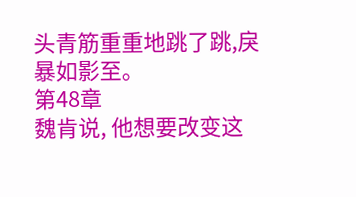头青筋重重地跳了跳,戾暴如影至。
第48章
魏肯说, 他想要改变这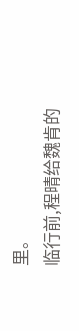里。
临行前,程晴给魏肯的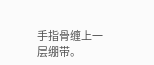手指骨缠上一层绷带。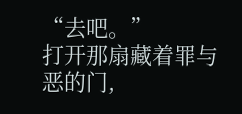“去吧。”
打开那扇藏着罪与恶的门,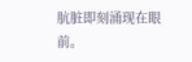肮脏即刻涌现在眼前。